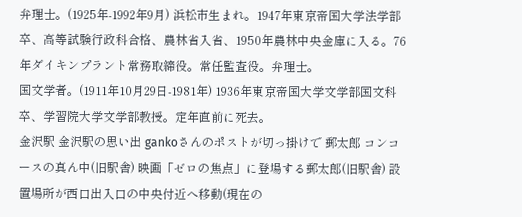弁理士。(1925年-1992年9月) 浜松市生まれ。1947年東京帝国大学法学部卒、高等試験行政科合格、農林省入省、1950年農林中央金庫に入る。76年ダイキンプラント常務取締役。常任監査役。弁理士。
国文学者。(1911年10月29日-1981年) 1936年東京帝国大学文学部国文科卒、学習院大学文学部教授。定年直前に死去。
金沢駅 金沢駅の思い出 gankoさんのポストが切っ掛けで 郵太郎 コンコースの真ん中(旧駅舎) 映画「ゼロの焦点」に登場する郵太郎(旧駅舎) 設置場所が西口出入口の中央付近へ移動(現在の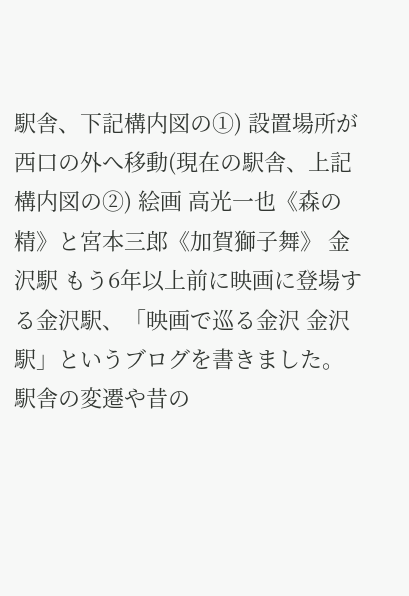駅舎、下記構内図の①) 設置場所が西口の外へ移動(現在の駅舎、上記構内図の②) 絵画 高光一也《森の精》と宮本三郎《加賀獅子舞》 金沢駅 もう6年以上前に映画に登場する金沢駅、「映画で巡る金沢 金沢駅」というブログを書きました。 駅舎の変遷や昔の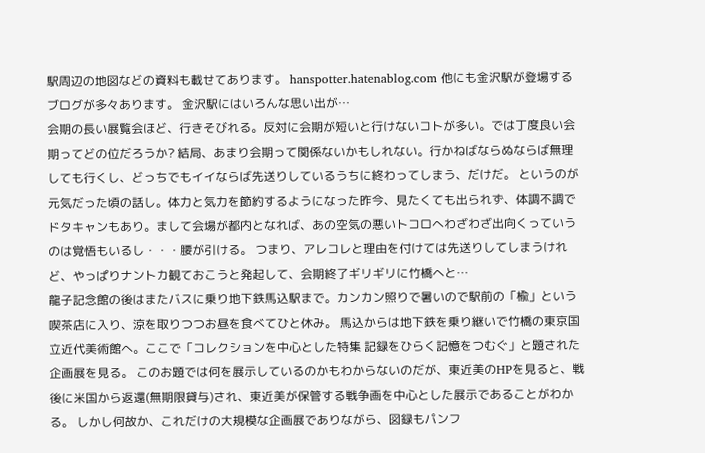駅周辺の地図などの資料も載せてあります。 hanspotter.hatenablog.com 他にも金沢駅が登場するブログが多々あります。 金沢駅にはいろんな思い出が…
会期の長い展覧会ほど、行きそびれる。反対に会期が短いと行けないコトが多い。では丁度良い会期ってどの位だろうか? 結局、あまり会期って関係ないかもしれない。行かねばならぬならば無理しても行くし、どっちでもイイならば先送りしているうちに終わってしまう、だけだ。 というのが元気だった頃の話し。体力と気力を節約するようになった昨今、見たくても出られず、体調不調でドタキャンもあり。まして会場が都内となれば、あの空気の悪いトコロへわざわざ出向くっていうのは覚悟もいるし・・・腰が引ける。 つまり、アレコレと理由を付けては先送りしてしまうけれど、やっぱりナントカ観ておこうと発起して、会期終了ギリギリに竹橋へと…
龍子記念館の後はまたバスに乗り地下鉄馬込駅まで。カンカン照りで暑いので駅前の「楡」という喫茶店に入り、涼を取りつつお昼を食べてひと休み。 馬込からは地下鉄を乗り継いで竹橋の東京国立近代美術館へ。ここで「コレクションを中心とした特集 記録をひらく記憶をつむぐ」と題された企画展を見る。 このお題では何を展示しているのかもわからないのだが、東近美のHPを見ると、戦後に米国から返還(無期限貸与)され、東近美が保管する戦争画を中心とした展示であることがわかる。 しかし何故か、これだけの大規模な企画展でありながら、図録もパンフ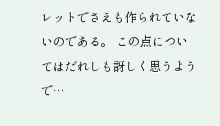レットでさえも作られていないのである。 この点についてはだれしも訝しく思うようで…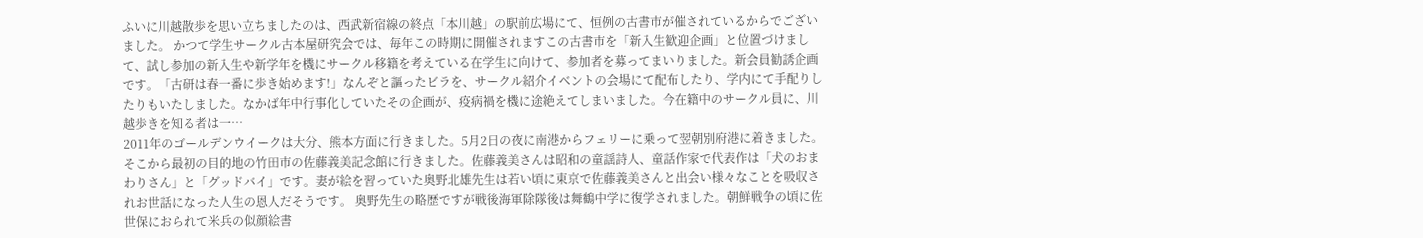ふいに川越散歩を思い立ちましたのは、西武新宿線の終点「本川越」の駅前広場にて、恒例の古書市が催されているからでございました。 かつて学生サークル古本屋研究会では、毎年この時期に開催されますこの古書市を「新入生歓迎企画」と位置づけまして、試し参加の新入生や新学年を機にサークル移籍を考えている在学生に向けて、参加者を募ってまいりました。新会員勧誘企画です。「古研は春一番に歩き始めます!」なんぞと謳ったビラを、サークル紹介イベントの会場にて配布したり、学内にて手配りしたりもいたしました。なかば年中行事化していたその企画が、疫病禍を機に途絶えてしまいました。今在籍中のサークル員に、川越歩きを知る者は一…
2011年のゴールデンウイークは大分、熊本方面に行きました。5月2日の夜に南港からフェリーに乗って翌朝別府港に着きました。そこから最初の目的地の竹田市の佐藤義美記念館に行きました。佐藤義美さんは昭和の童謡詩人、童話作家で代表作は「犬のおまわりさん」と「グッドバイ」です。妻が絵を習っていた奥野北雄先生は若い頃に東京で佐藤義美さんと出会い様々なことを吸収されお世話になった人生の恩人だそうです。 奥野先生の略歴ですが戦後海軍除隊後は舞鶴中学に復学されました。朝鮮戦争の頃に佐世保におられて米兵の似顔絵書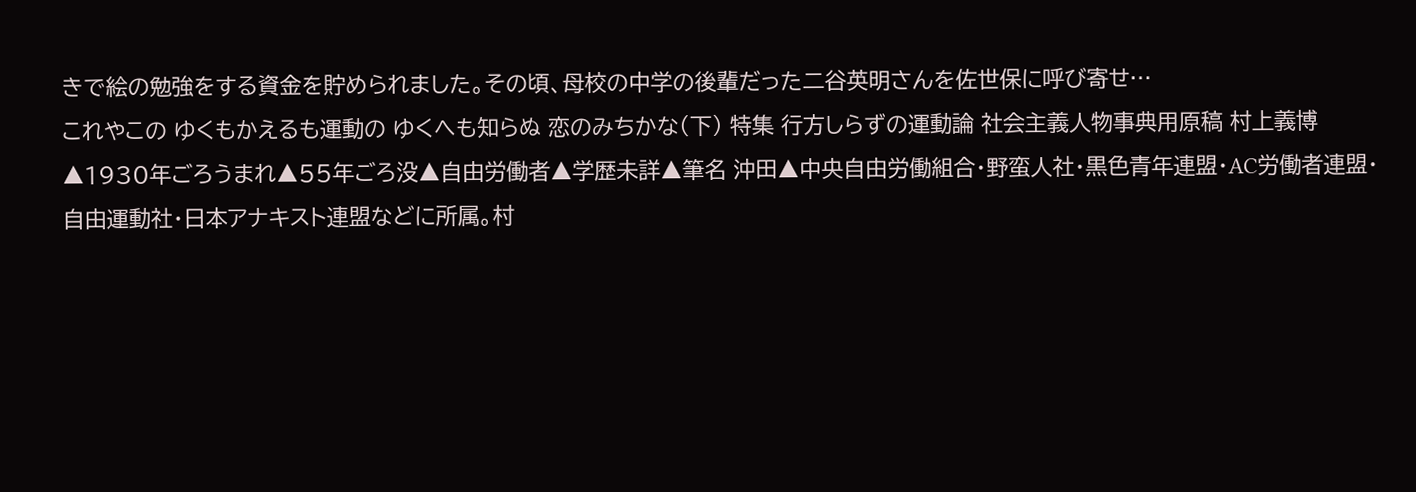きで絵の勉強をする資金を貯められました。その頃、母校の中学の後輩だった二谷英明さんを佐世保に呼び寄せ…
これやこの ゆくもかえるも運動の ゆくへも知らぬ 恋のみちかな(下) 特集 行方しらずの運動論 社会主義人物事典用原稿 村上義博 ▲1930年ごろうまれ▲55年ごろ没▲自由労働者▲学歴未詳▲筆名 沖田▲中央自由労働組合・野蛮人社・黒色青年連盟・AC労働者連盟・自由運動社・日本アナキスト連盟などに所属。村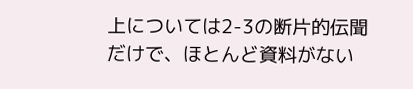上については2-3の断片的伝聞だけで、ほとんど資料がない